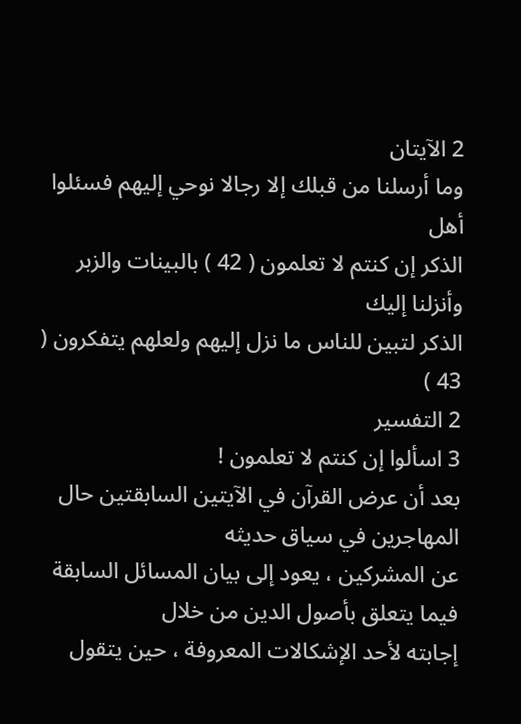2 الآيتان
وما أرسلنا من قبلك إلا رجالا نوحي إليهم فسئلوا أهل
الذكر إن كنتم لا تعلمون ( 42 ) بالبينات والزبر وأنزلنا إليك
الذكر لتبين للناس ما نزل إليهم ولعلهم يتفكرون ( 43 )
2 التفسير
3 اسألوا إن كنتم لا تعلمون !
بعد أن عرض القرآن في الآيتين السابقتين حال المهاجرين في سياق حديثه
عن المشركين ، يعود إلى بيان المسائل السابقة فيما يتعلق بأصول الدين من خلال
إجابته لأحد الإشكالات المعروفة ، حين يتقول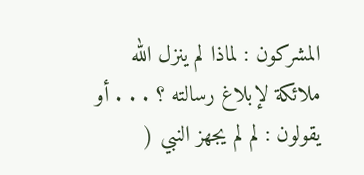المشركون : لماذا لم ينزل الله
ملائكة لإبلاغ رسالته ؟ . . . أو يقولون : لم لم يجهز النبي (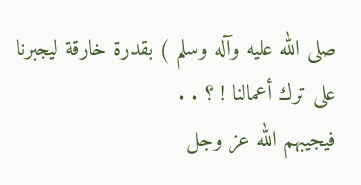صلى الله عليه وآله وسلم ) بقدرة خارقة ليجبرنا
على ترك أعمالنا ! ؟ . .
فيجيبهم الله عز وجل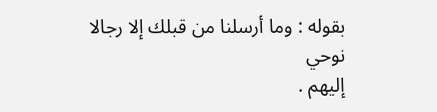بقوله : وما أرسلنا من قبلك إلا رجالا نوحي
إليهم .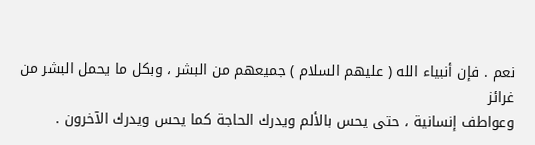نعم . فإن أنبياء الله ( عليهم السلام ) جميعهم من البشر ، وبكل ما يحمل البشر من غرائز
وعواطف إنسانية ، حتى يحس بالألم ويدرك الحاجة كما يحس ويدرك الآخرون .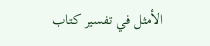الأمثل في تفسير كتاب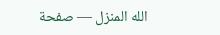الله المنزل — صفحة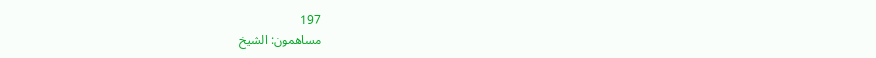197
مساهمون: الشيخ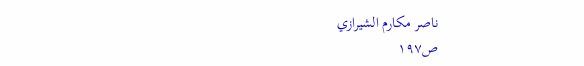ناصر مكارم الشيرازي
ص١٩٧